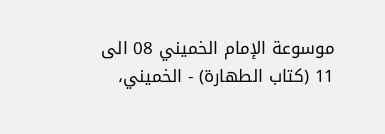موسوعة الإمام الخميني 08 الى 11 (كتاب الطهارة) - الخميني،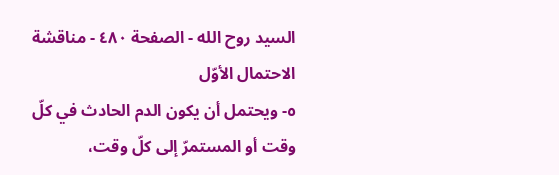السيد روح الله - الصفحة ٤٨٠ - مناقشة الاحتمال الأوّل
٥- ويحتمل أن يكون الدم الحادث في كلّ وقت أو المستمرّ إلى كلّ وقت،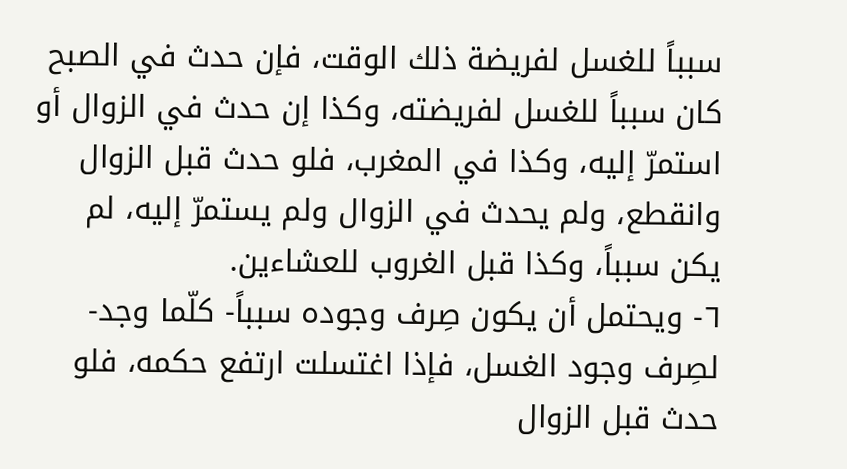سبباً للغسل لفريضة ذلك الوقت، فإن حدث في الصبح كان سبباً للغسل لفريضته، وكذا إن حدث في الزوال أو استمرّ إليه، وكذا في المغرب، فلو حدث قبل الزوال وانقطع، ولم يحدث في الزوال ولم يستمرّ إليه، لم يكن سبباً، وكذا قبل الغروب للعشاءين.
٦- ويحتمل أن يكون صِرف وجوده سبباً- كلّما وجد- لصِرف وجود الغسل، فإذا اغتسلت ارتفع حكمه، فلو حدث قبل الزوال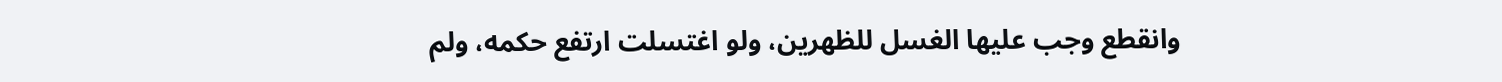وانقطع وجب عليها الغسل للظهرين، ولو اغتسلت ارتفع حكمه، ولم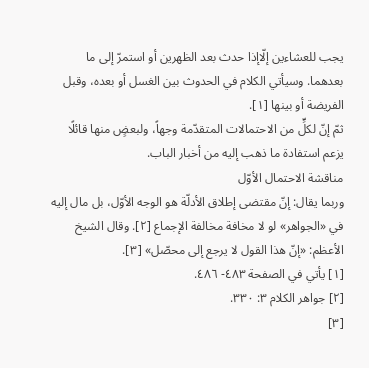يجب للعشاءين إلّاإذا حدث بعد الظهرين أو استمرّ إلى ما بعدهما. وسيأتي الكلام في الحدوث بين الغسل أو بعده، وقبل الفريضة أو بينها [١].
ثمّ إنّ لكلٍّ من الاحتمالات المتقدّمة وجهاً، ولبعضٍ منها قائلًا يزعم استفادة ما ذهب إليه من أخبار الباب.
مناقشة الاحتمال الأوّل
وربما يقال: إنّ مقتضى إطلاق الأدلّة هو الوجه الأوّل، بل مال إليه في «الجواهر» لو لا مخافة مخالفة الإجماع [٢]. وقال الشيخ الأعظم: «إنّ هذا القول لا يرجع إلى محصّل» [٣].
[١] يأتي في الصفحة ٤٨٣- ٤٨٦.
[٢] جواهر الكلام ٣: ٣٣٠.
[٣]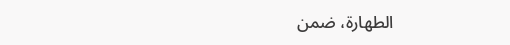الطهارة، ضمن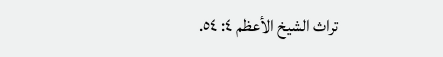تراث الشيخ الأعظم ٤: ٥٤.